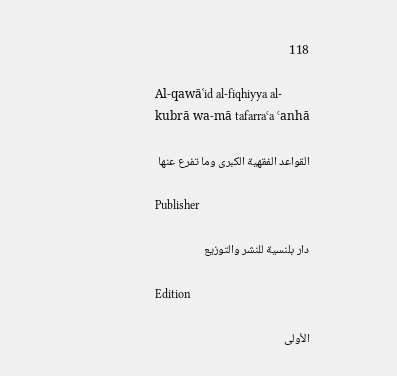118

Al-qawāʿid al-fiqhiyya al-kubrā wa-mā tafarraʿa ʿanhā

القواعد الفقهية الكبرى وما تفرع عنها

Publisher

دار بلنسية للنشر والتوزيع

Edition

الأولى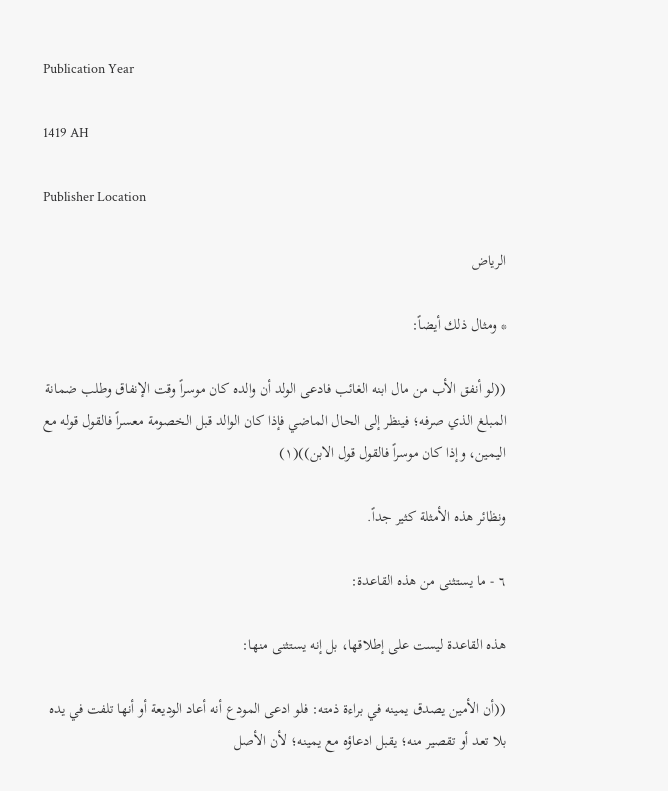Publication Year

1419 AH

Publisher Location

الرياض

* ومثال ذلك أيضاً:

((لو أنفق الأب من مال ابنه الغائب فادعى الولد أن والده كان موسراً وقت الإنفاق وطلب ضمانة المبلغ الذي صرفه؛ فينظر إلى الحال الماضي فإذا كان الوالد قبل الخصومة معسراً فالقول قوله مع اليمين، وإذا كان موسراً فالقول قول الابن))(١)

ونظائر هذه الأمثلة كثير جداً.

٦ - ما يستثنى من هذه القاعدة:

هذه القاعدة ليست على إطلاقها، بل إنه يستثنى منها:

((أن الأمين يصدق يمينه في براءة ذمته: فلو ادعى المودع أنه أعاد الوديعة أو أنها تلفت في يده بلا تعد أو تقصير منه؛ يقبل ادعاؤه مع يمينه؛ لأن الأصل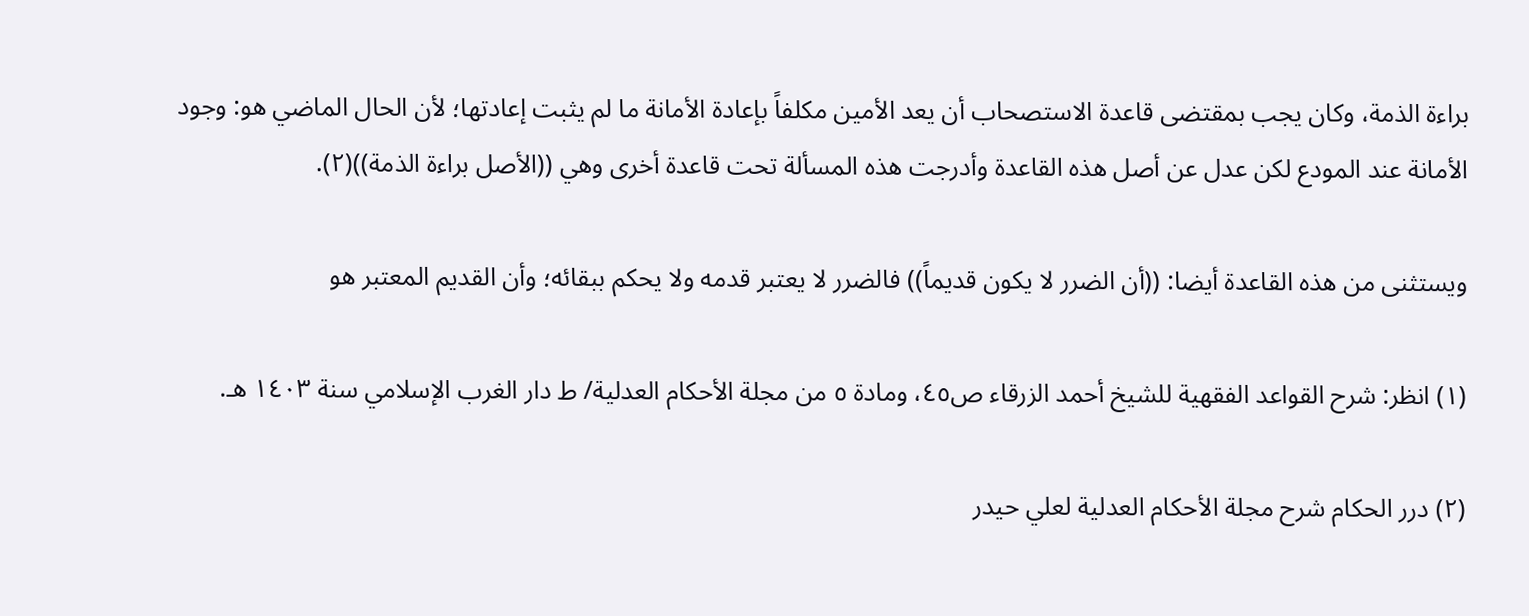براءة الذمة، وكان يجب بمقتضى قاعدة الاستصحاب أن يعد الأمين مكلفاً بإعادة الأمانة ما لم يثبت إعادتها؛ لأن الحال الماضي هو: وجود الأمانة عند المودع لكن عدل عن أصل هذه القاعدة وأدرجت هذه المسألة تحت قاعدة أخرى وهي ((الأصل براءة الذمة))(٢).

ويستثنى من هذه القاعدة أيضا: ((أن الضرر لا يكون قديماً)) فالضرر لا يعتبر قدمه ولا يحكم ببقائه؛ وأن القديم المعتبر هو

(١) انظر: شرح القواعد الفقهية للشيخ أحمد الزرقاء ص٤٥، ومادة ٥ من مجلة الأحكام العدلية/ ط دار الغرب الإسلامي سنة ١٤٠٣ هـ.

(٢) درر الحكام شرح مجلة الأحكام العدلية لعلي حيدر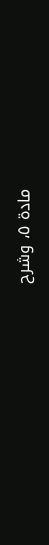مادة ٥، وشرح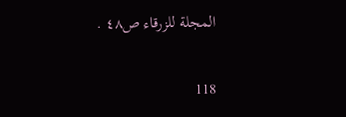المجلة للزرقاء ص٤٨ .

118